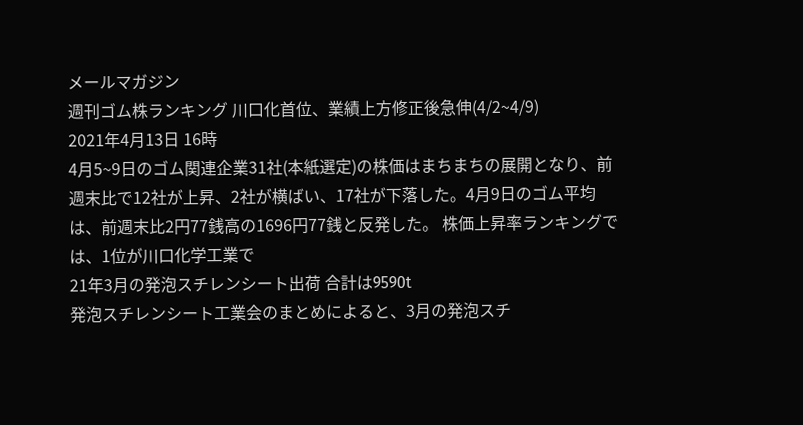メールマガジン
週刊ゴム株ランキング 川口化首位、業績上方修正後急伸(4/2~4/9)
2021年4月13日 16時
4月5~9日のゴム関連企業31社(本紙選定)の株価はまちまちの展開となり、前週末比で12社が上昇、2社が横ばい、17社が下落した。4月9日のゴム平均は、前週末比2円77銭高の1696円77銭と反発した。 株価上昇率ランキングでは、1位が川口化学工業で
21年3月の発泡スチレンシート出荷 合計は9590t
発泡スチレンシート工業会のまとめによると、3月の発泡スチ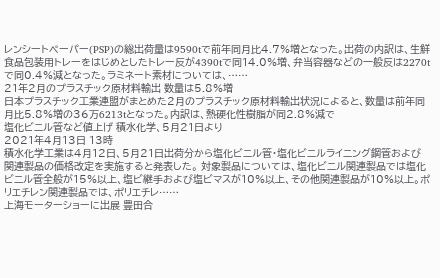レンシートペーパー(PSP)の総出荷量は9590tで前年同月比4.7%増となった。出荷の内訳は、生鮮食品包装用トレーをはじめとしたトレー反が4390tで同14.0%増、弁当容器などの一般反は2270tで同0.4%減となった。ラミネート素材については、……
21年2月のプラスチック原材料輸出 数量は5.8%増
日本プラスチック工業連盟がまとめた2月のプラスチック原材料輸出状況によると、数量は前年同月比5.8%増の36万6213tとなった。内訳は、熱硬化性樹脂が同2.8%減で
塩化ビニル管など値上げ 積水化学、5月21日より
2021年4月13日 13時
積水化学工業は4月12日、5月21日出荷分から塩化ビニル管・塩化ビニルライニング鋼管および関連製品の価格改定を実施すると発表した。 対象製品については、塩化ビニル関連製品では塩化ビニル管全般が15%以上、塩ビ継手および塩ビマスが10%以上、その他関連製品が10%以上。ポリエチレン関連製品では、ポリエチレ……
上海モーターショーに出展 豊田合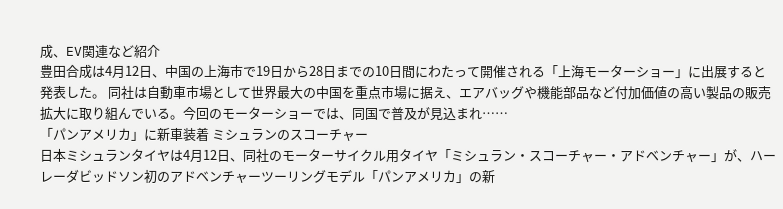成、EV関連など紹介
豊田合成は4月12日、中国の上海市で19日から28日までの10日間にわたって開催される「上海モーターショー」に出展すると発表した。 同社は自動車市場として世界最大の中国を重点市場に据え、エアバッグや機能部品など付加価値の高い製品の販売拡大に取り組んでいる。今回のモーターショーでは、同国で普及が見込まれ……
「パンアメリカ」に新車装着 ミシュランのスコーチャー
日本ミシュランタイヤは4月12日、同社のモーターサイクル用タイヤ「ミシュラン・スコーチャー・アドベンチャー」が、ハーレーダビッドソン初のアドベンチャーツーリングモデル「パンアメリカ」の新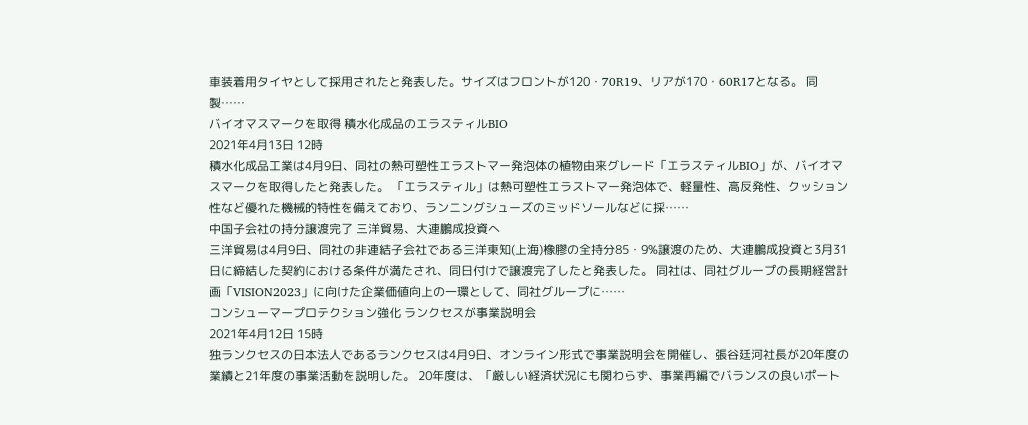車装着用タイヤとして採用されたと発表した。サイズはフロントが120・70R19、リアが170・60R17となる。 同製……
バイオマスマークを取得 積水化成品のエラスティルBIO
2021年4月13日 12時
積水化成品工業は4月9日、同社の熱可塑性エラストマー発泡体の植物由来グレード「エラスティルBIO」が、バイオマスマークを取得したと発表した。 「エラスティル」は熱可塑性エラストマー発泡体で、軽量性、高反発性、クッション性など優れた機械的特性を備えており、ランニングシューズのミッドソールなどに採……
中国⼦会社の持分譲渡完了 三洋貿易、大連鵬成投資へ
三洋貿易は4月9日、同社の非連結子会社である三洋東知(上海)橡膠の全持分85・9%譲渡のため、大連鵬成投資と3月31日に締結した契約における条件が満たされ、同日付けで譲渡完了したと発表した。 同社は、同社グループの長期経営計画「VISION2023」に向けた企業価値向上の一環として、同社グループに……
コンシューマープロテクション強化 ランクセスが事業説明会
2021年4月12日 15時
独ランクセスの日本法人であるランクセスは4月9日、オンライン形式で事業説明会を開催し、張谷廷河社長が20年度の業績と21年度の事業活動を説明した。 20年度は、「厳しい経済状況にも関わらず、事業再編でバランスの良いポート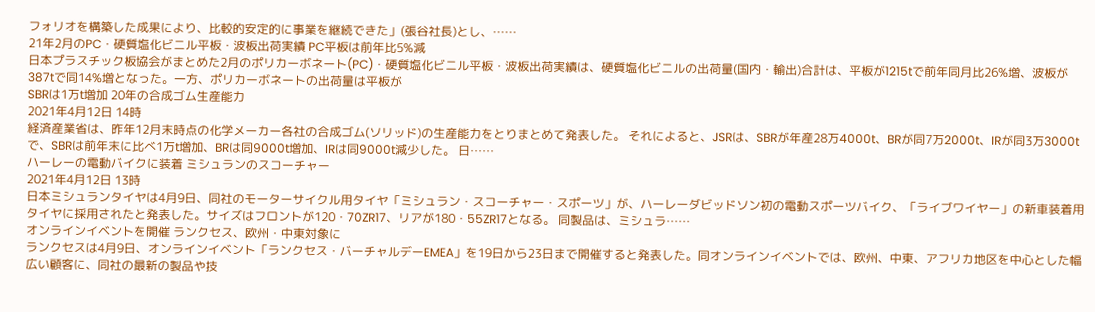フォリオを構築した成果により、比較的安定的に事業を継続できた」(張谷社長)とし、……
21年2月のPC・硬質塩化ビニル平板・波板出荷実績 PC平板は前年比5%減
日本プラスチック板協会がまとめた2月のポリカーボネート(PC)・硬質塩化ビニル平板・波板出荷実績は、硬質塩化ビニルの出荷量(国内・輸出)合計は、平板が1215tで前年同月比26%増、波板が387tで同14%増となった。一方、ポリカーボネートの出荷量は平板が
SBRは1万t増加 20年の合成ゴム生産能力
2021年4月12日 14時
経済産業省は、昨年12月末時点の化学メーカー各社の合成ゴム(ソリッド)の生産能力をとりまとめて発表した。 それによると、JSRは、SBRが年産28万4000t、BRが同7万2000t、IRが同3万3000tで、SBRは前年末に比べ1万t増加、BRは同9000t増加、IRは同9000t減少した。 日……
ハーレーの電動バイクに装着 ミシュランのスコーチャー
2021年4月12日 13時
日本ミシュランタイヤは4月9日、同社のモーターサイクル用タイヤ「ミシュラン・スコーチャー・スポーツ」が、ハーレーダビッドソン初の電動スポーツバイク、「ライブワイヤー」の新車装着用タイヤに採用されたと発表した。サイズはフロントが120・70ZR17、リアが180・55ZR17となる。 同製品は、ミシュラ……
オンラインイベントを開催 ランクセス、欧州・中東対象に
ランクセスは4月9日、オンラインイベント「ランクセス・バーチャルデーEMEA」を19日から23日まで開催すると発表した。同オンラインイベントでは、欧州、中東、アフリカ地区を中心とした幅広い顧客に、同社の最新の製品や技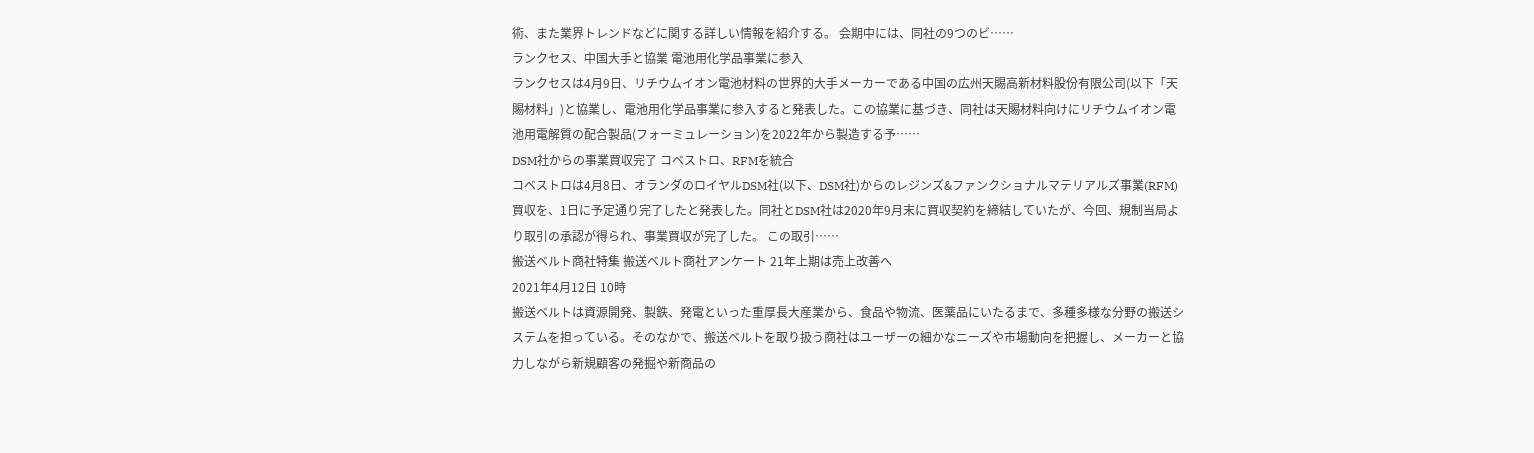術、また業界トレンドなどに関する詳しい情報を紹介する。 会期中には、同社の9つのビ……
ランクセス、中国大手と協業 電池用化学品事業に参入
ランクセスは4月9日、リチウムイオン電池材料の世界的大手メーカーである中国の広州天賜高新材料股份有限公司(以下「天賜材料」)と協業し、電池用化学品事業に参入すると発表した。この協業に基づき、同社は天賜材料向けにリチウムイオン電池用電解質の配合製品(フォーミュレーション)を2022年から製造する予……
DSM社からの事業買収完了 コベストロ、RFMを統合
コベストロは4月8日、オランダのロイヤルDSM社(以下、DSM社)からのレジンズ&ファンクショナルマテリアルズ事業(RFM)買収を、1日に予定通り完了したと発表した。同社とDSM社は2020年9月末に買収契約を締結していたが、今回、規制当局より取引の承認が得られ、事業買収が完了した。 この取引……
搬送ベルト商社特集 搬送ベルト商社アンケート 21年上期は売上改善へ
2021年4月12日 10時
搬送ベルトは資源開発、製鉄、発電といった重厚長大産業から、食品や物流、医薬品にいたるまで、多種多様な分野の搬送システムを担っている。そのなかで、搬送ベルトを取り扱う商社はユーザーの細かなニーズや市場動向を把握し、メーカーと協力しながら新規顧客の発掘や新商品の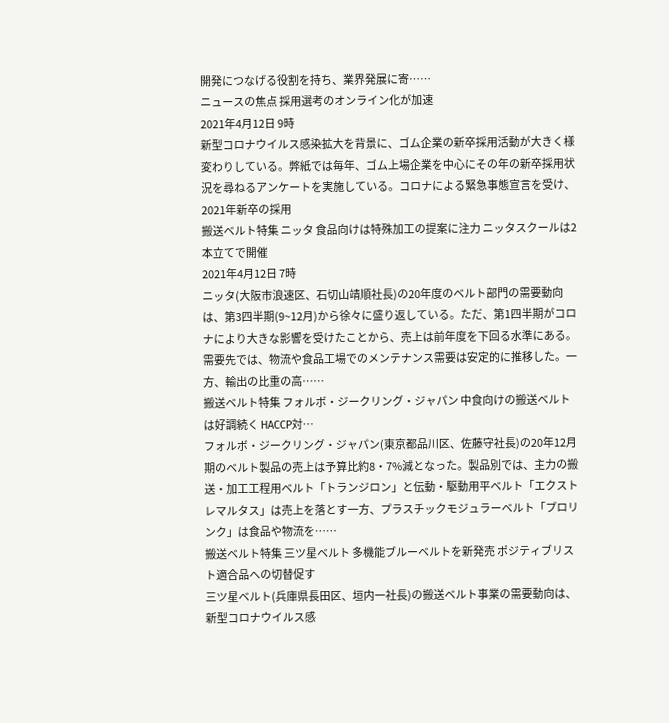開発につなげる役割を持ち、業界発展に寄……
ニュースの焦点 採用選考のオンライン化が加速
2021年4月12日 9時
新型コロナウイルス感染拡大を背景に、ゴム企業の新卒採用活動が大きく様変わりしている。弊紙では毎年、ゴム上場企業を中心にその年の新卒採用状況を尋ねるアンケートを実施している。コロナによる緊急事態宣言を受け、2021年新卒の採用
搬送ベルト特集 ニッタ 食品向けは特殊加工の提案に注力 ニッタスクールは2本立てで開催
2021年4月12日 7時
ニッタ(大阪市浪速区、石切山靖順社長)の20年度のベルト部門の需要動向は、第3四半期(9~12月)から徐々に盛り返している。ただ、第1四半期がコロナにより大きな影響を受けたことから、売上は前年度を下回る水準にある。需要先では、物流や食品工場でのメンテナンス需要は安定的に推移した。一方、輸出の比重の高……
搬送ベルト特集 フォルボ・ジークリング・ジャパン 中食向けの搬送ベルトは好調続く HACCP対…
フォルボ・ジークリング・ジャパン(東京都品川区、佐藤守社長)の20年12月期のベルト製品の売上は予算比約8・7%減となった。製品別では、主力の搬送・加工工程用ベルト「トランジロン」と伝動・駆動用平ベルト「エクストレマルタス」は売上を落とす一方、プラスチックモジュラーベルト「プロリンク」は食品や物流を……
搬送ベルト特集 三ツ星ベルト 多機能ブルーベルトを新発売 ポジティブリスト適合品への切替促す
三ツ星ベルト(兵庫県長田区、垣内一社長)の搬送ベルト事業の需要動向は、新型コロナウイルス感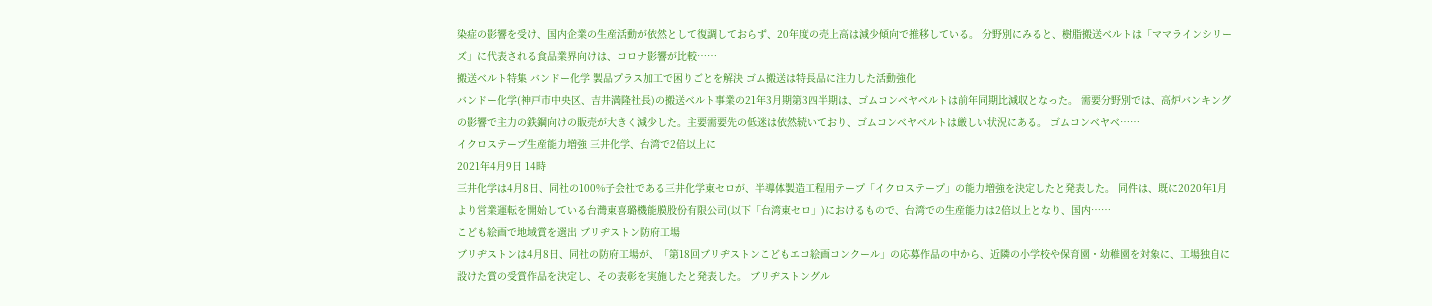染症の影響を受け、国内企業の生産活動が依然として復調しておらず、20年度の売上高は減少傾向で推移している。 分野別にみると、樹脂搬送ベルトは「ママラインシリーズ」に代表される食品業界向けは、コロナ影響が比較……
搬送ベルト特集 バンドー化学 製品プラス加工で困りごとを解決 ゴム搬送は特長品に注力した活動強化
バンドー化学(神戸市中央区、吉井満隆社長)の搬送ベルト事業の21年3月期第3四半期は、ゴムコンベヤベルトは前年同期比減収となった。 需要分野別では、高炉バンキングの影響で主力の鉄鋼向けの販売が大きく減少した。主要需要先の低迷は依然続いており、ゴムコンベヤベルトは厳しい状況にある。 ゴムコンベヤベ……
イクロステープ生産能力増強 三井化学、台湾で2倍以上に
2021年4月9日 14時
三井化学は4月8日、同社の100%子会社である三井化学東セロが、半導体製造工程用テープ「イクロステープ」の能力増強を決定したと発表した。 同件は、既に2020年1月より営業運転を開始している台灣東喜璐機能膜股份有限公司(以下「台湾東セロ」)におけるもので、台湾での生産能力は2倍以上となり、国内……
こども絵画で地域賞を選出 ブリヂストン防府工場
ブリヂストンは4月8日、同社の防府工場が、「第18回ブリヂストンこどもエコ絵画コンクール」の応募作品の中から、近隣の小学校や保育園・幼稚園を対象に、工場独自に設けた賞の受賞作品を決定し、その表彰を実施したと発表した。 ブリヂストングル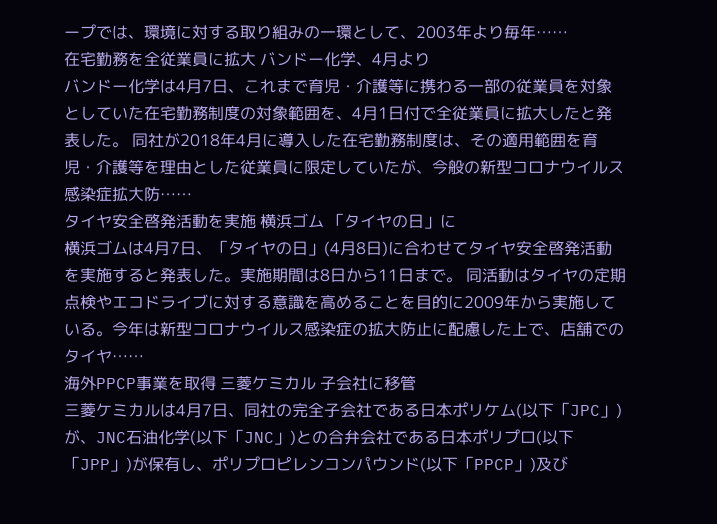ープでは、環境に対する取り組みの一環として、2003年より毎年……
在宅勤務を全従業員に拡大 バンドー化学、4月より
バンドー化学は4月7日、これまで育児・介護等に携わる一部の従業員を対象としていた在宅勤務制度の対象範囲を、4月1日付で全従業員に拡大したと発表した。 同社が2018年4月に導入した在宅勤務制度は、その適用範囲を育児・介護等を理由とした従業員に限定していたが、今般の新型コロナウイルス感染症拡大防……
タイヤ安全啓発活動を実施 横浜ゴム 「タイヤの日」に
横浜ゴムは4月7日、「タイヤの日」(4月8日)に合わせてタイヤ安全啓発活動を実施すると発表した。実施期間は8日から11日まで。 同活動はタイヤの定期点検やエコドライブに対する意識を高めることを目的に2009年から実施している。今年は新型コロナウイルス感染症の拡大防止に配慮した上で、店舗でのタイヤ……
海外PPCP事業を取得 三菱ケミカル 子会社に移管
三菱ケミカルは4月7日、同社の完全子会社である日本ポリケム(以下「JPC」)が、JNC石油化学(以下「JNC」)との合弁会社である日本ポリプロ(以下「JPP」)が保有し、ポリプロピレンコンパウンド(以下「PPCP」)及び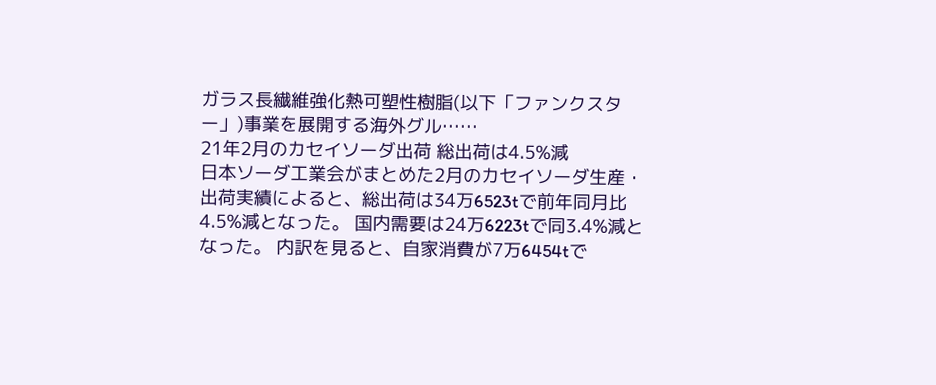ガラス長繊維強化熱可塑性樹脂(以下「ファンクスター」)事業を展開する海外グル……
21年2月のカセイソーダ出荷 総出荷は4.5%減
日本ソーダ工業会がまとめた2月のカセイソーダ生産・出荷実績によると、総出荷は34万6523tで前年同月比4.5%減となった。 国内需要は24万6223tで同3.4%減となった。 内訳を見ると、自家消費が7万6454tで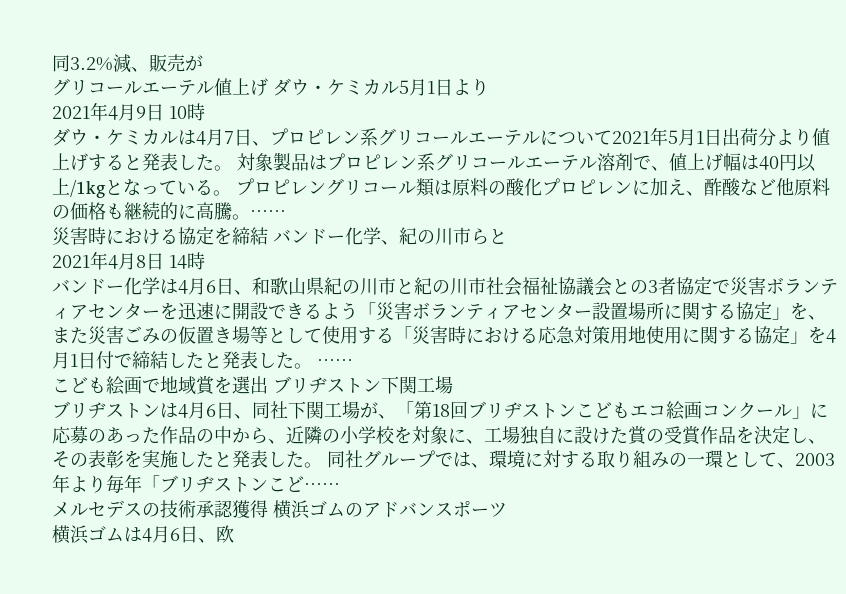同3.2%減、販売が
グリコールエーテル値上げ ダウ・ケミカル5月1日より
2021年4月9日 10時
ダウ・ケミカルは4月7日、プロピレン系グリコールエーテルについて2021年5月1日出荷分より値上げすると発表した。 対象製品はプロピレン系グリコールエーテル溶剤で、値上げ幅は40円以上/1kgとなっている。 プロピレングリコール類は原料の酸化プロピレンに加え、酢酸など他原料の価格も継続的に高騰。……
災害時における協定を締結 バンドー化学、紀の川市らと
2021年4月8日 14時
バンドー化学は4月6日、和歌山県紀の川市と紀の川市社会福祉協議会との3者協定で災害ボランティアセンターを迅速に開設できるよう「災害ボランティアセンター設置場所に関する協定」を、また災害ごみの仮置き場等として使用する「災害時における応急対策用地使用に関する協定」を4月1日付で締結したと発表した。 ……
こども絵画で地域賞を選出 ブリヂストン下関工場
ブリヂストンは4月6日、同社下関工場が、「第18回ブリヂストンこどもエコ絵画コンクール」に応募のあった作品の中から、近隣の小学校を対象に、工場独自に設けた賞の受賞作品を決定し、その表彰を実施したと発表した。 同社グループでは、環境に対する取り組みの一環として、2003年より毎年「ブリヂストンこど……
メルセデスの技術承認獲得 横浜ゴムのアドバンスポーツ
横浜ゴムは4月6日、欧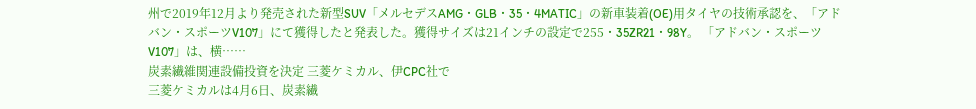州で2019年12月より発売された新型SUV「メルセデスAMG・GLB・35・4MATIC」の新車装着(OE)用タイヤの技術承認を、「アドバン・スポーツV107」にて獲得したと発表した。獲得サイズは21インチの設定で255・35ZR21・98Y。 「アドバン・スポーツV107」は、横……
炭素繊維関連設備投資を決定 三菱ケミカル、伊CPC社で
三菱ケミカルは4月6日、炭素繊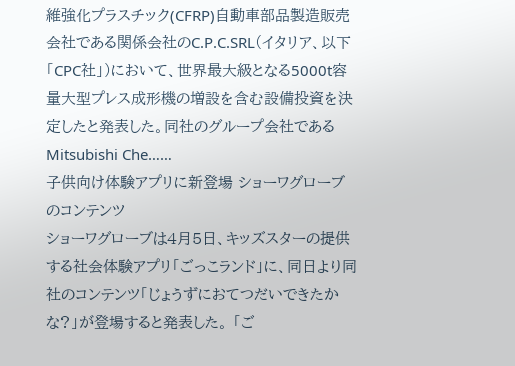維強化プラスチック(CFRP)自動車部品製造販売会社である関係会社のC.P.C.SRL(イタリア、以下「CPC社」)において、世界最大級となる5000t容量大型プレス成形機の増設を含む設備投資を決定したと発表した。同社のグループ会社であるMitsubishi Che……
子供向け体験アプリに新登場 ショーワグローブのコンテンツ
ショーワグローブは4月5日、キッズスターの提供する社会体験アプリ「ごっこランド」に、同日より同社のコンテンツ「じょうずにおてつだいできたかな?」が登場すると発表した。 「ご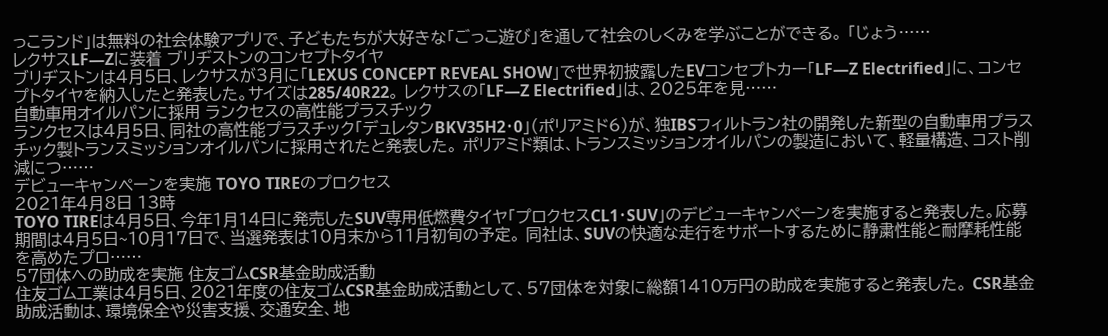っこランド」は無料の社会体験アプリで、子どもたちが大好きな「ごっこ遊び」を通して社会のしくみを学ぶことができる。 「じょう……
レクサスLF―Zに装着 ブリヂストンのコンセプトタイヤ
ブリヂストンは4月5日、レクサスが3月に「LEXUS CONCEPT REVEAL SHOW」で世界初披露したEVコンセプトカー「LF―Z Electrified」に、コンセプトタイヤを納入したと発表した。サイズは285/40R22。 レクサスの「LF―Z Electrified」は、2025年を見……
自動車用オイルパンに採用 ランクセスの高性能プラスチック
ランクセスは4月5日、同社の高性能プラスチック「デュレタンBKV35H2・0」(ポリアミド6)が、独IBSフィルトラン社の開発した新型の自動車用プラスチック製トランスミッションオイルパンに採用されたと発表した。 ポリアミド類は、トランスミッションオイルパンの製造において、軽量構造、コスト削減につ……
デビューキャンペーンを実施 TOYO TIREのプロクセス
2021年4月8日 13時
TOYO TIREは4月5日、今年1月14日に発売したSUV専用低燃費タイヤ「プロクセスCL1・SUV」のデビューキャンペーンを実施すると発表した。応募期間は4月5日~10月17日で、当選発表は10月末から11月初旬の予定。 同社は、SUVの快適な走行をサポートするために静粛性能と耐摩耗性能を高めたプロ……
57団体への助成を実施 住友ゴムCSR基金助成活動
住友ゴム工業は4月5日、2021年度の住友ゴムCSR基金助成活動として、57団体を対象に総額1410万円の助成を実施すると発表した。 CSR基金助成活動は、環境保全や災害支援、交通安全、地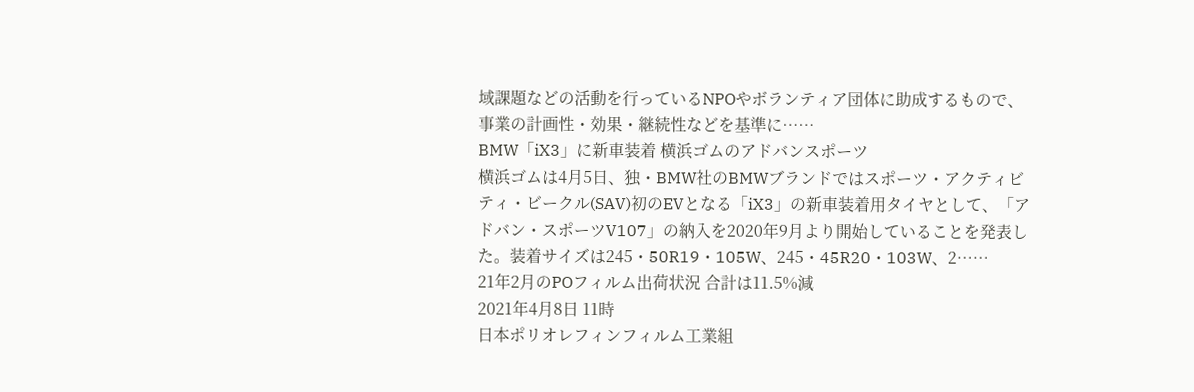域課題などの活動を行っているNPOやボランティア団体に助成するもので、事業の計画性・効果・継続性などを基準に……
BMW「iX3」に新車装着 横浜ゴムのアドバンスポーツ
横浜ゴムは4月5日、独・BMW社のBMWブランドではスポーツ・アクティビティ・ビークル(SAV)初のEVとなる「iX3」の新車装着用タイヤとして、「アドバン・スポーツV107」の納入を2020年9月より開始していることを発表した。装着サイズは245・50R19・105W、245・45R20・103W、2……
21年2月のPOフィルム出荷状況 合計は11.5%減
2021年4月8日 11時
日本ポリオレフィンフィルム工業組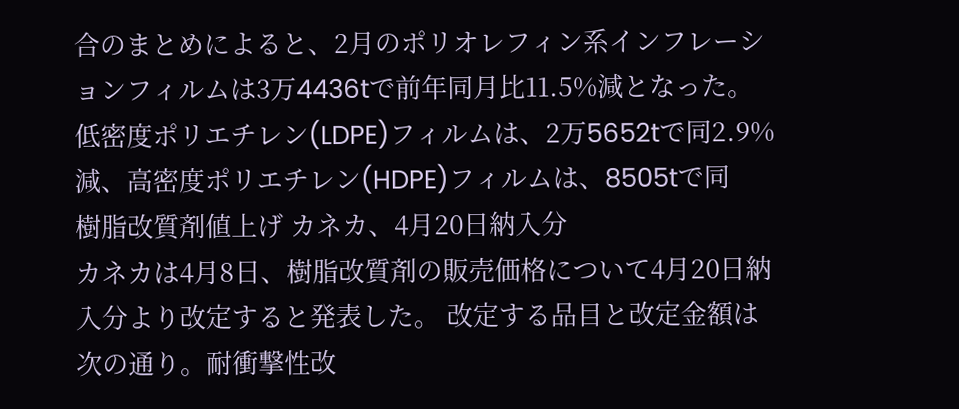合のまとめによると、2月のポリオレフィン系インフレーションフィルムは3万4436tで前年同月比11.5%減となった。 低密度ポリエチレン(LDPE)フィルムは、2万5652tで同2.9%減、高密度ポリエチレン(HDPE)フィルムは、8505tで同
樹脂改質剤値上げ カネカ、4月20日納入分
カネカは4月8日、樹脂改質剤の販売価格について4月20日納入分より改定すると発表した。 改定する品目と改定金額は次の通り。耐衝撃性改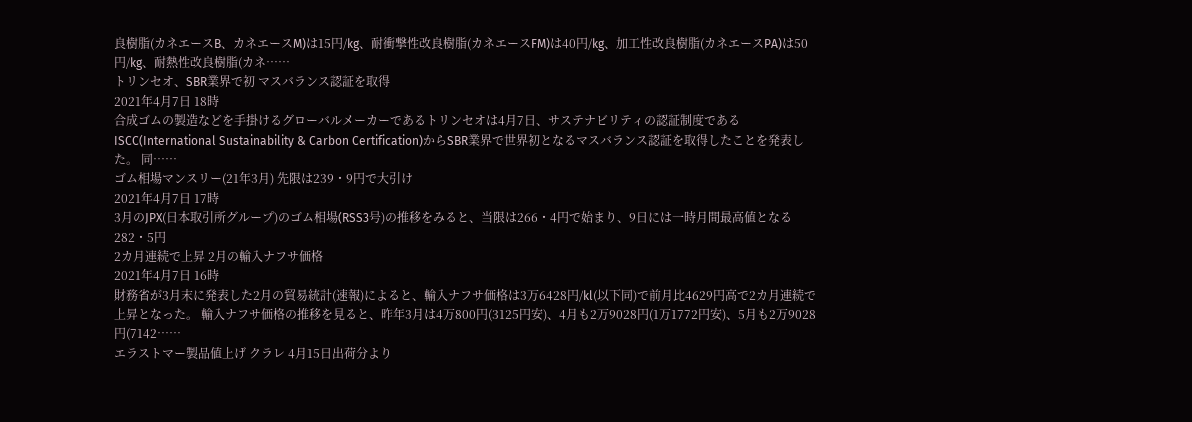良樹脂(カネエースB、カネエースM)は15円/kg、耐衝撃性改良樹脂(カネエースFM)は40円/kg、加工性改良樹脂(カネエースPA)は50円/kg、耐熱性改良樹脂(カネ……
トリンセオ、SBR業界で初 マスバランス認証を取得
2021年4月7日 18時
合成ゴムの製造などを手掛けるグローバルメーカーであるトリンセオは4月7日、サステナビリティの認証制度であるISCC(International Sustainability & Carbon Certification)からSBR業界で世界初となるマスバランス認証を取得したことを発表した。 同……
ゴム相場マンスリー(21年3月) 先限は239・9円で大引け
2021年4月7日 17時
3月のJPX(日本取引所グループ)のゴム相場(RSS3号)の推移をみると、当限は266・4円で始まり、9日には一時月間最高値となる282・5円
2カ月連続で上昇 2月の輸入ナフサ価格
2021年4月7日 16時
財務省が3月末に発表した2月の貿易統計(速報)によると、輸入ナフサ価格は3万6428円/kl(以下同)で前月比4629円高で2カ月連続で上昇となった。 輸入ナフサ価格の推移を見ると、昨年3月は4万800円(3125円安)、4月も2万9028円(1万1772円安)、5月も2万9028円(7142……
エラストマー製品値上げ クラレ 4月15日出荷分より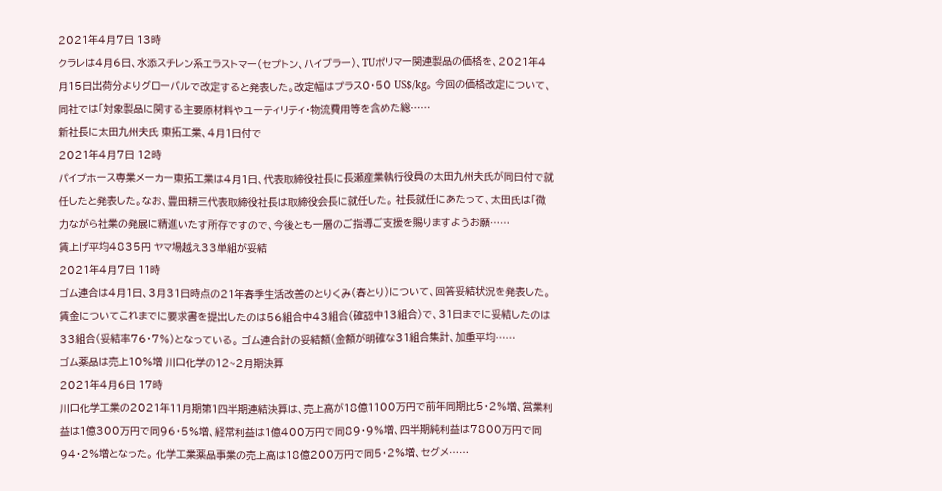2021年4月7日 13時
クラレは4月6日、水添スチレン系エラストマー(セプトン、ハイブラー)、TUポリマー関連製品の価格を、2021年4月15日出荷分よりグローバルで改定すると発表した。改定幅はプラス0・50 US$/kg。 今回の価格改定について、同社では「対象製品に関する主要原材料やユーティリティ・物流費用等を含めた総……
新社長に太田九州夫氏 東拓工業、4月1日付で
2021年4月7日 12時
パイプホース専業メーカー東拓工業は4月1日、代表取締役社長に長瀬産業執行役員の太田九州夫氏が同日付で就任したと発表した。なお、豊田耕三代表取締役社長は取締役会長に就任した。 社長就任にあたって、太田氏は「微力ながら社業の発展に精進いたす所存ですので、今後とも一層のご指導ご支援を賜りますようお願……
賃上げ平均4835円 ヤマ場越え33単組が妥結
2021年4月7日 11時
ゴム連合は4月1日、3月31日時点の21年春季生活改善のとりくみ(春とり)について、回答妥結状況を発表した。賃金についてこれまでに要求書を提出したのは56組合中43組合(確認中13組合)で、31日までに妥結したのは33組合(妥結率76・7%)となっている。 ゴム連合計の妥結額(金額が明確な31組合集計、加重平均……
ゴム薬品は売上10%増 川口化学の12~2月期決算
2021年4月6日 17時
川口化学工業の2021年11月期第1四半期連結決算は、売上高が18億1100万円で前年同期比5・2%増、営業利益は1億300万円で同96・5%増、経常利益は1億400万円で同89・9%増、四半期純利益は7800万円で同94・2%増となった。 化学工業薬品事業の売上高は18億200万円で同5・2%増、セグメ……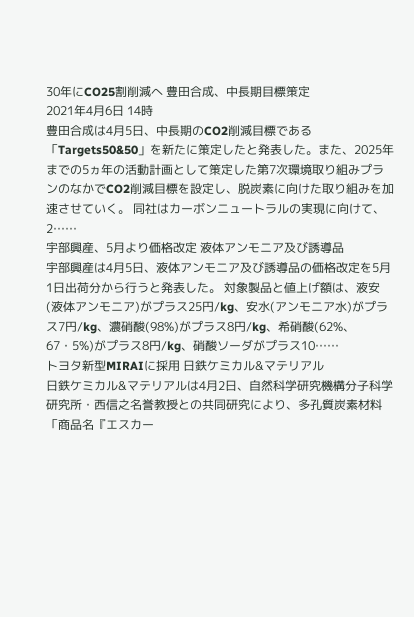30年にCO25割削減へ 豊田合成、中長期目標策定
2021年4月6日 14時
豊田合成は4月5日、中長期のCO2削減目標である「Targets50&50」を新たに策定したと発表した。また、2025年までの5ヵ年の活動計画として策定した第7次環境取り組みプランのなかでCO2削減目標を設定し、脱炭素に向けた取り組みを加速させていく。 同社はカーボンニュートラルの実現に向けて、2……
宇部興産、5月より価格改定 液体アンモニア及び誘導品
宇部興産は4月5日、液体アンモニア及び誘導品の価格改定を5月1日出荷分から行うと発表した。 対象製品と値上げ額は、液安(液体アンモニア)がプラス25円/kg、安水(アンモニア水)がプラス7円/kg、濃硝酸(98%)がプラス8円/kg、希硝酸(62%、67・5%)がプラス8円/kg、硝酸ソーダがプラス10……
トヨタ新型MIRAIに採用 日鉄ケミカル&マテリアル
日鉄ケミカル&マテリアルは4月2日、自然科学研究機構分子科学研究所・西信之名誉教授との共同研究により、多孔質炭素材料「商品名『エスカー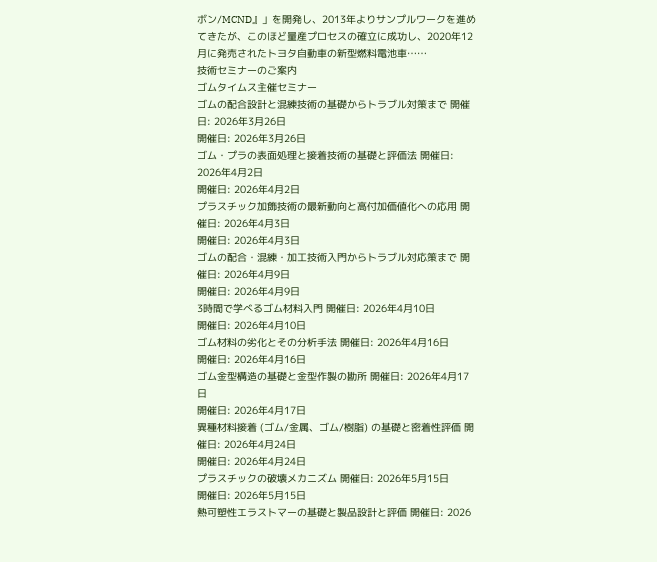ボン/MCND』」を開発し、2013年よりサンプルワークを進めてきたが、このほど量産プロセスの確立に成功し、2020年12月に発売されたトヨタ自動車の新型燃料電池車……
技術セミナーのご案内
ゴムタイムス主催セミナー
ゴムの配合設計と混練技術の基礎からトラブル対策まで 開催日: 2026年3月26日
開催日: 2026年3月26日
ゴム・プラの表面処理と接着技術の基礎と評価法 開催日: 2026年4月2日
開催日: 2026年4月2日
プラスチック加飾技術の最新動向と高付加価値化への応用 開催日: 2026年4月3日
開催日: 2026年4月3日
ゴムの配合・混練・加工技術入門からトラブル対応策まで 開催日: 2026年4月9日
開催日: 2026年4月9日
3時間で学べるゴム材料入門 開催日: 2026年4月10日
開催日: 2026年4月10日
ゴム材料の劣化とその分析手法 開催日: 2026年4月16日
開催日: 2026年4月16日
ゴム金型構造の基礎と金型作製の勘所 開催日: 2026年4月17日
開催日: 2026年4月17日
異種材料接着 (ゴム/金属、ゴム/樹脂) の基礎と密着性評価 開催日: 2026年4月24日
開催日: 2026年4月24日
プラスチックの破壊メカニズム 開催日: 2026年5月15日
開催日: 2026年5月15日
熱可塑性エラストマーの基礎と製品設計と評価 開催日: 2026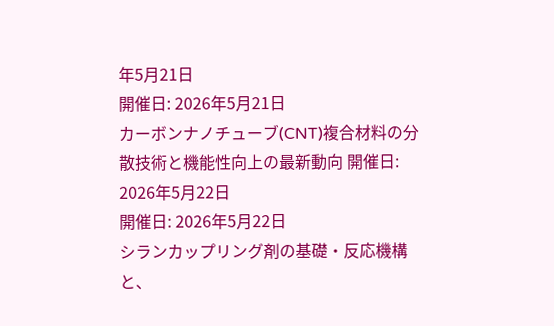年5月21日
開催日: 2026年5月21日
カーボンナノチューブ(CNT)複合材料の分散技術と機能性向上の最新動向 開催日: 2026年5月22日
開催日: 2026年5月22日
シランカップリング剤の基礎・反応機構と、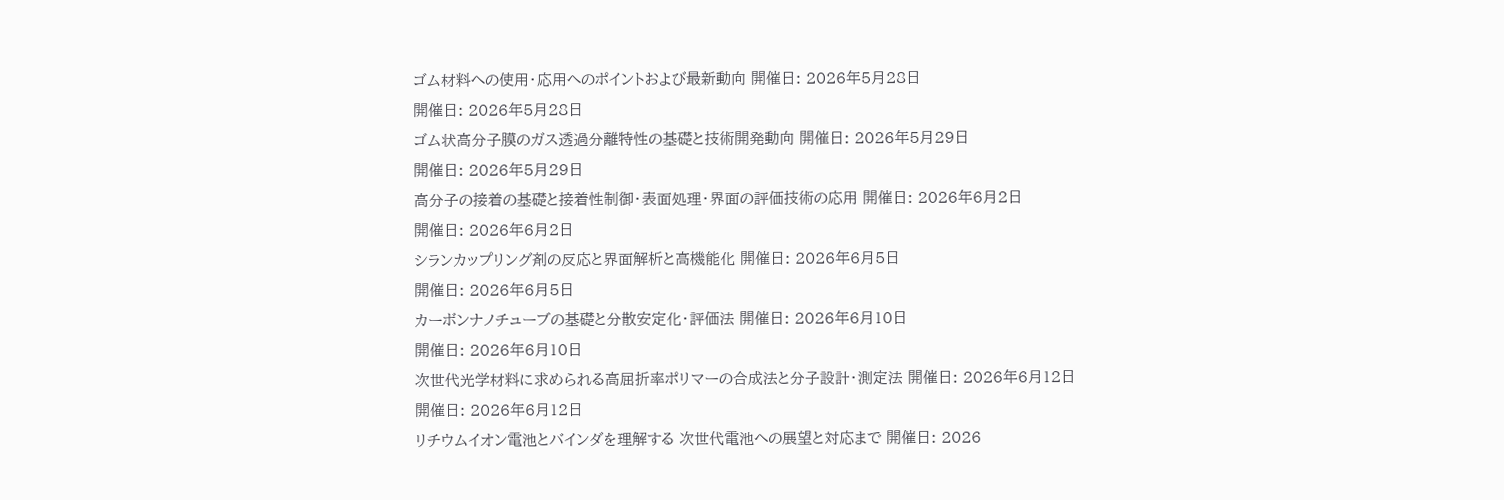ゴム材料への使用・応用へのポイントおよび最新動向 開催日: 2026年5月28日
開催日: 2026年5月28日
ゴム状高分子膜のガス透過分離特性の基礎と技術開発動向 開催日: 2026年5月29日
開催日: 2026年5月29日
高分子の接着の基礎と接着性制御・表面処理・界面の評価技術の応用 開催日: 2026年6月2日
開催日: 2026年6月2日
シランカップリング剤の反応と界面解析と高機能化 開催日: 2026年6月5日
開催日: 2026年6月5日
カーボンナノチューブの基礎と分散安定化・評価法 開催日: 2026年6月10日
開催日: 2026年6月10日
次世代光学材料に求められる高屈折率ポリマーの合成法と分子設計・測定法 開催日: 2026年6月12日
開催日: 2026年6月12日
リチウムイオン電池とバインダを理解する 次世代電池への展望と対応まで 開催日: 2026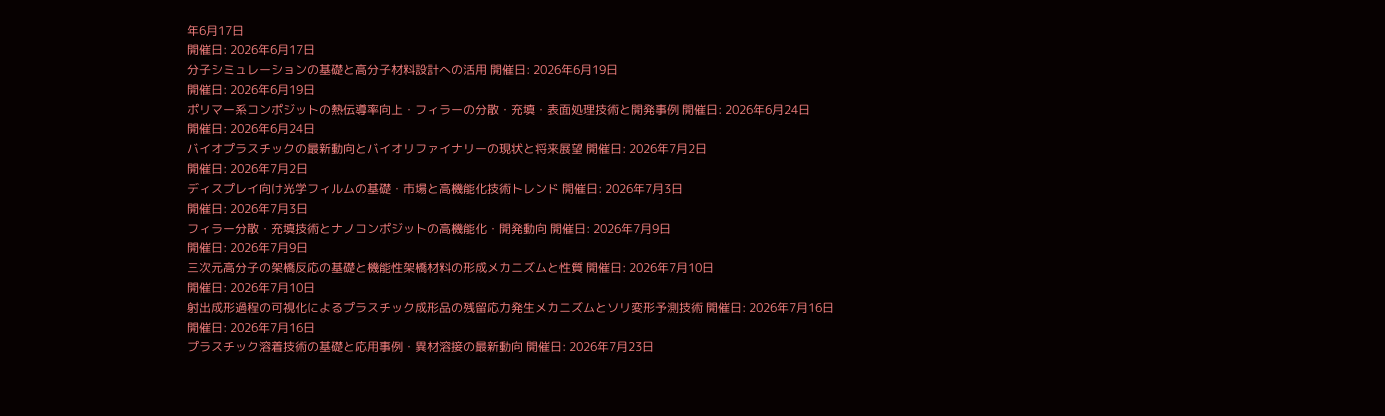年6月17日
開催日: 2026年6月17日
分子シミュレーションの基礎と高分子材料設計への活用 開催日: 2026年6月19日
開催日: 2026年6月19日
ポリマー系コンポジットの熱伝導率向上・フィラーの分散・充填・表面処理技術と開発事例 開催日: 2026年6月24日
開催日: 2026年6月24日
バイオプラスチックの最新動向とバイオリファイナリーの現状と将来展望 開催日: 2026年7月2日
開催日: 2026年7月2日
ディスプレイ向け光学フィルムの基礎・市場と高機能化技術トレンド 開催日: 2026年7月3日
開催日: 2026年7月3日
フィラー分散・充填技術とナノコンポジットの高機能化・開発動向 開催日: 2026年7月9日
開催日: 2026年7月9日
三次元高分子の架橋反応の基礎と機能性架橋材料の形成メカニズムと性質 開催日: 2026年7月10日
開催日: 2026年7月10日
射出成形過程の可視化によるプラスチック成形品の残留応力発生メカニズムとソリ変形予測技術 開催日: 2026年7月16日
開催日: 2026年7月16日
プラスチック溶着技術の基礎と応用事例・異材溶接の最新動向 開催日: 2026年7月23日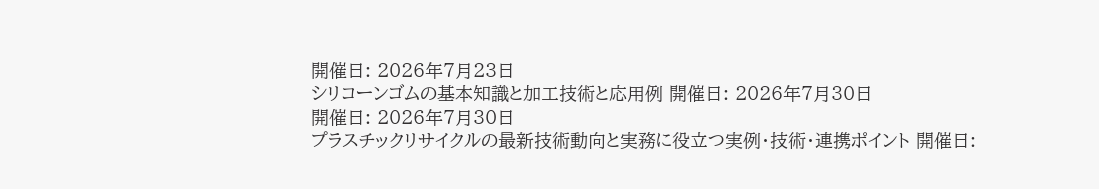開催日: 2026年7月23日
シリコーンゴムの基本知識と加工技術と応用例 開催日: 2026年7月30日
開催日: 2026年7月30日
プラスチックリサイクルの最新技術動向と実務に役立つ実例・技術・連携ポイント 開催日: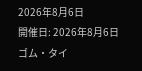2026年8月6日
開催日: 2026年8月6日
ゴム・タイ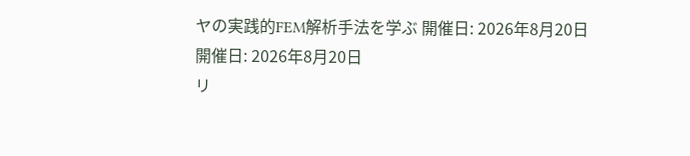ヤの実践的FEM解析手法を学ぶ 開催日: 2026年8月20日
開催日: 2026年8月20日
リ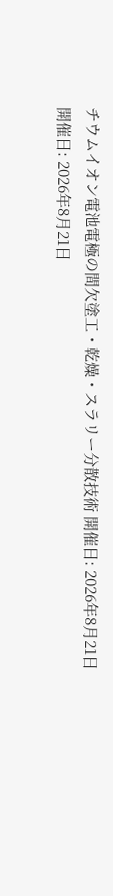チウムイオン電池電極の間欠塗工・乾燥・スラリー分散技術 開催日: 2026年8月21日
開催日: 2026年8月21日